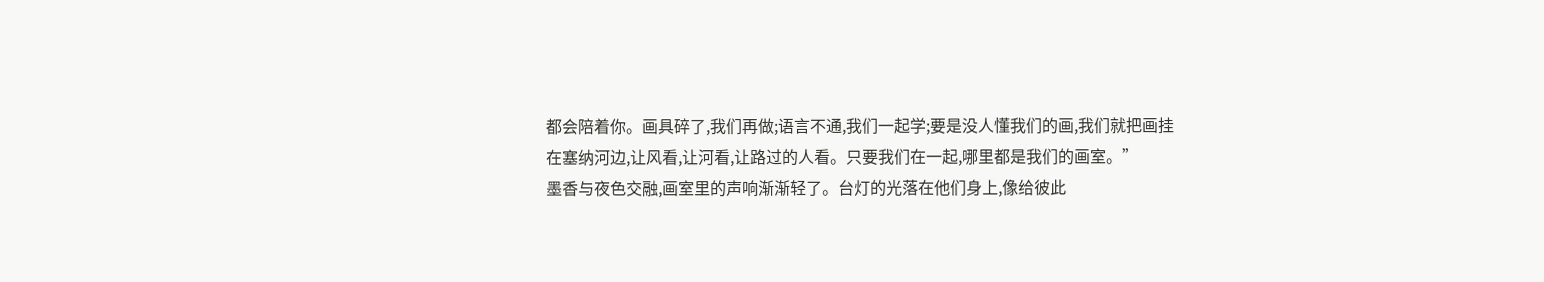都会陪着你。画具碎了,我们再做;语言不通,我们一起学;要是没人懂我们的画,我们就把画挂在塞纳河边,让风看,让河看,让路过的人看。只要我们在一起,哪里都是我们的画室。”
墨香与夜色交融,画室里的声响渐渐轻了。台灯的光落在他们身上,像给彼此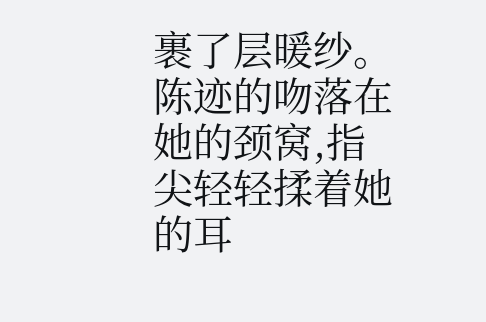裹了层暖纱。陈迹的吻落在她的颈窝,指尖轻轻揉着她的耳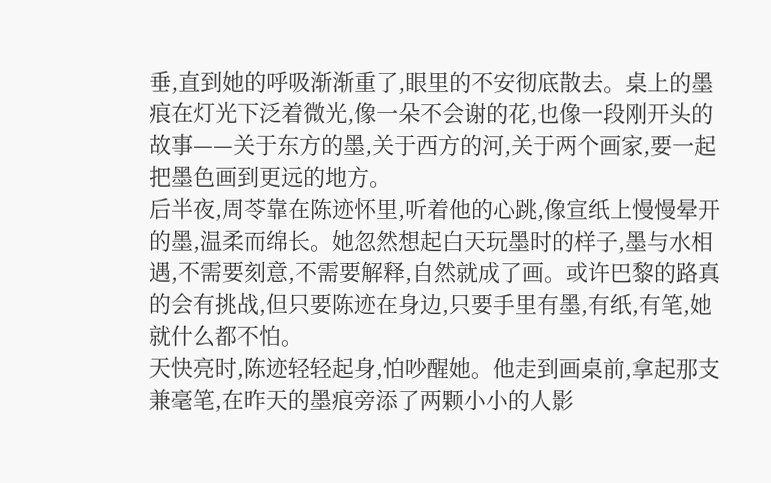垂,直到她的呼吸渐渐重了,眼里的不安彻底散去。桌上的墨痕在灯光下泛着微光,像一朵不会谢的花,也像一段刚开头的故事——关于东方的墨,关于西方的河,关于两个画家,要一起把墨色画到更远的地方。
后半夜,周苓靠在陈迹怀里,听着他的心跳,像宣纸上慢慢晕开的墨,温柔而绵长。她忽然想起白天玩墨时的样子,墨与水相遇,不需要刻意,不需要解释,自然就成了画。或许巴黎的路真的会有挑战,但只要陈迹在身边,只要手里有墨,有纸,有笔,她就什么都不怕。
天快亮时,陈迹轻轻起身,怕吵醒她。他走到画桌前,拿起那支兼毫笔,在昨天的墨痕旁添了两颗小小的人影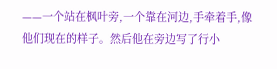——一个站在枫叶旁,一个靠在河边,手牵着手,像他们现在的样子。然后他在旁边写了行小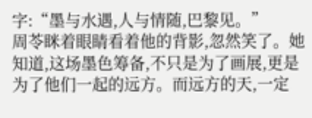字:“墨与水遇,人与情随,巴黎见。”
周苓眯着眼睛看着他的背影,忽然笑了。她知道,这场墨色筹备,不只是为了画展,更是为了他们一起的远方。而远方的天,一定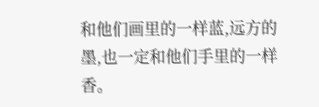和他们画里的一样蓝,远方的墨,也一定和他们手里的一样香。